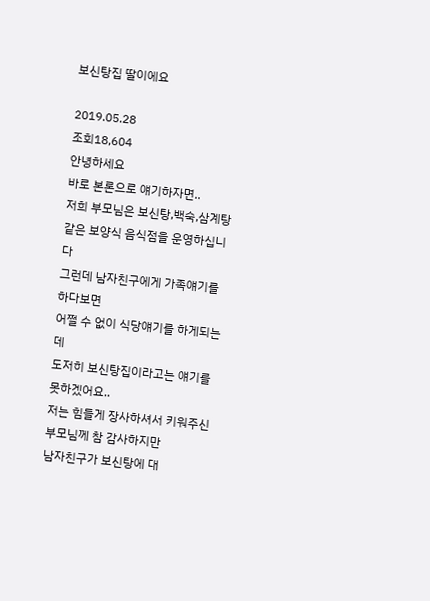보신탕집 딸이에요

2019.05.28
조회18,604
안녕하세요
바로 본론으로 얘기하자면..
저희 부모님은 보신탕,백숙,삼계탕 같은 보양식 음식점을 운영하십니다
그런데 남자친구에게 가족얘기를 하다보면
어쩔 수 없이 식당얘기를 하게되는데
도저히 보신탕집이라고는 얘기를 못하겠어요..
저는 힘들게 장사하셔서 키워주신 부모님께 참 감사하지만
남자친구가 보신탕에 대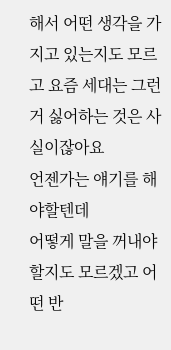해서 어떤 생각을 가지고 있는지도 모르고 요즘 세대는 그런 거 싫어하는 것은 사실이잖아요
언젠가는 얘기를 해야할텐데
어떻게 말을 꺼내야할지도 모르겠고 어떤 반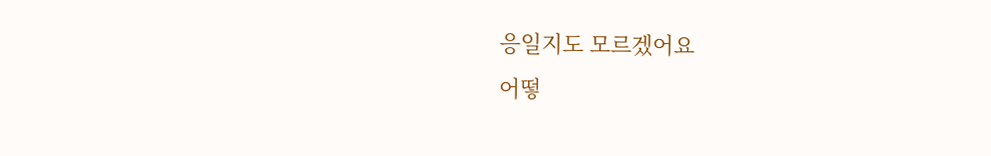응일지도 모르겠어요
어떻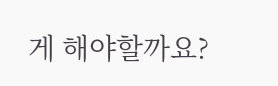게 해야할까요?